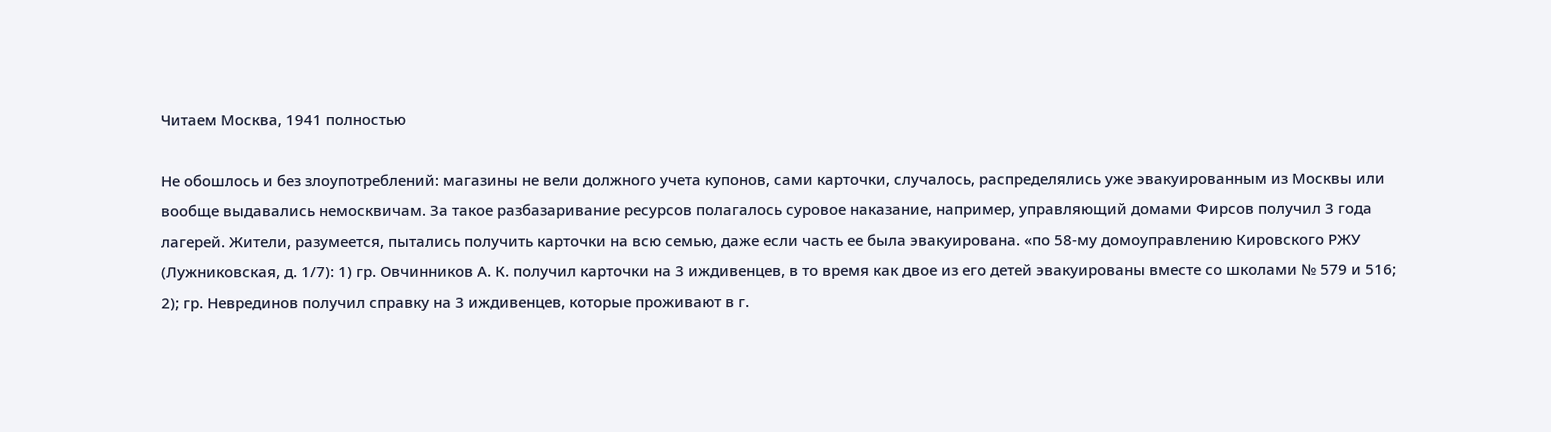Читаем Москва, 1941 полностью

Не обошлось и без злоупотреблений: магазины не вели должного учета купонов, сами карточки, случалось, распределялись уже эвакуированным из Москвы или вообще выдавались немосквичам. За такое разбазаривание ресурсов полагалось суровое наказание, например, управляющий домами Фирсов получил 3 года лагерей. Жители, разумеется, пытались получить карточки на всю семью, даже если часть ее была эвакуирована. «по 58-му домоуправлению Кировского РЖУ (Лужниковская, д. 1/7): 1) гр. Овчинников А. К. получил карточки на 3 иждивенцев, в то время как двое из его детей эвакуированы вместе со школами № 579 и 516; 2); гр. Неврединов получил справку на 3 иждивенцев, которые проживают в г.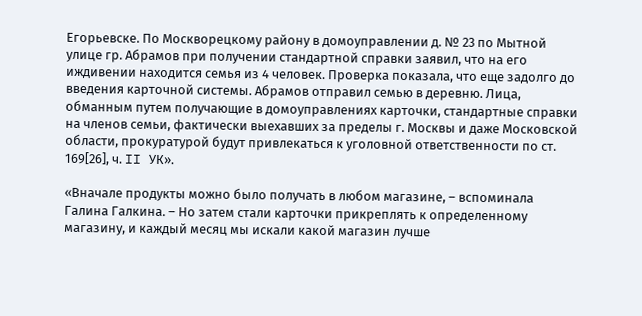Егорьевске. По Москворецкому району в домоуправлении д. № 23 по Мытной улице гр. Абрамов при получении стандартной справки заявил, что на его иждивении находится семья из 4 человек. Проверка показала, что еще задолго до введения карточной системы. Абрамов отправил семью в деревню. Лица, обманным путем получающие в домоуправлениях карточки, стандартные справки на членов семьи, фактически выехавших за пределы г. Москвы и даже Московской области, прокуратурой будут привлекаться к уголовной ответственности по ст. 169[26], ч. II УК».

«Вначале продукты можно было получать в любом магазине, – вспоминала Галина Галкина. – Но затем стали карточки прикреплять к определенному магазину, и каждый месяц мы искали какой магазин лучше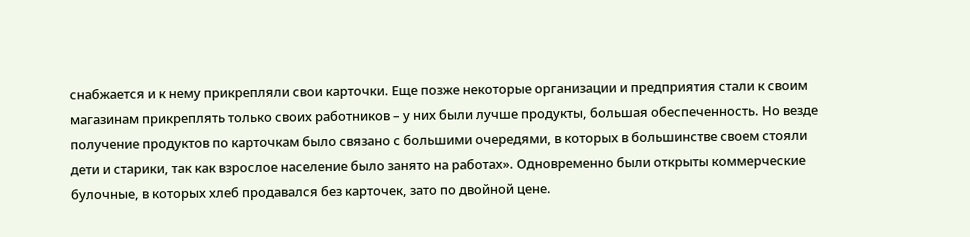снабжается и к нему прикрепляли свои карточки. Еще позже некоторые организации и предприятия стали к своим магазинам прикреплять только своих работников – у них были лучше продукты, большая обеспеченность. Но везде получение продуктов по карточкам было связано с большими очередями, в которых в большинстве своем стояли дети и старики, так как взрослое население было занято на работах». Одновременно были открыты коммерческие булочные, в которых хлеб продавался без карточек, зато по двойной цене.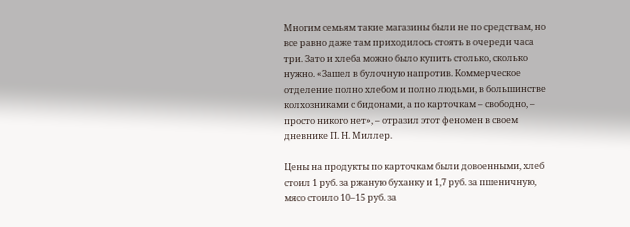Многим семьям такие магазины были не по средствам, но все равно даже там приходилось стоять в очереди часа три. Зато и хлеба можно было купить столько, сколько нужно. «Зашел в булочную напротив. Коммерческое отделение полно хлебом и полно людьми, в большинстве колхозниками с бидонами, а по карточкам – свободно, – просто никого нет», – отразил этот феномен в своем дневнике П. Н. Миллер.

Цены на продукты по карточкам были довоенными, хлеб стоил 1 руб. за ржаную буханку и 1,7 руб. за пшеничную, мясо стоило 10–15 руб. за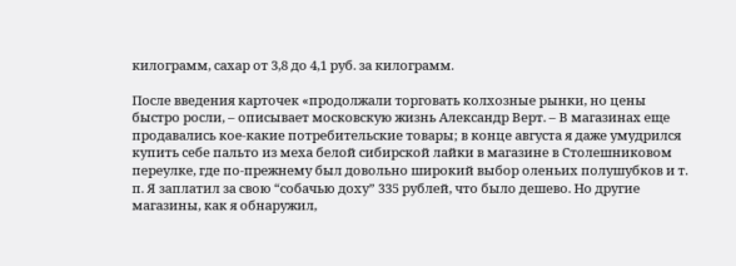килограмм, сахар от 3,8 до 4,1 руб. за килограмм.

После введения карточек «продолжали торговать колхозные рынки, но цены быстро росли, – описывает московскую жизнь Александр Верт. – В магазинах еще продавались кое-какие потребительские товары; в конце августа я даже умудрился купить себе пальто из меха белой сибирской лайки в магазине в Столешниковом переулке, где по-прежнему был довольно широкий выбор оленьих полушубков и т. п. Я заплатил за свою “собачью доху” 335 рублей, что было дешево. Но другие магазины, как я обнаружил,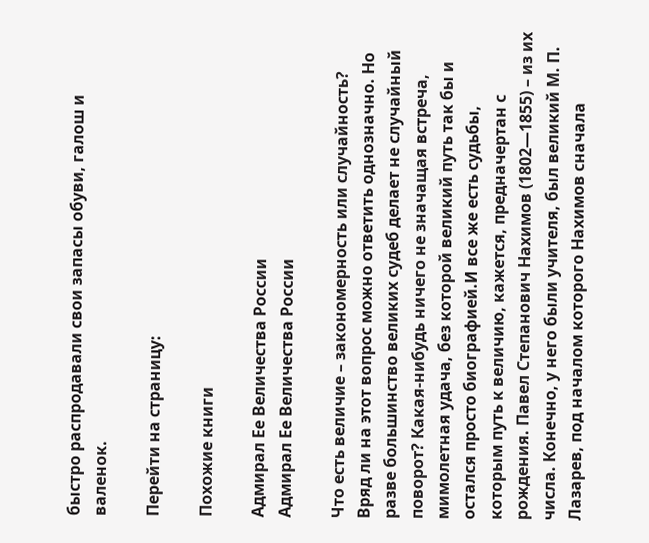быстро распродавали свои запасы обуви, галош и валенок.

Перейти на страницу:

Похожие книги

Адмирал Ее Величества России
Адмирал Ее Величества России

Что есть величие – закономерность или случайность? Вряд ли на этот вопрос можно ответить однозначно. Но разве большинство великих судеб делает не случайный поворот? Какая-нибудь ничего не значащая встреча, мимолетная удача, без которой великий путь так бы и остался просто биографией.И все же есть судьбы, которым путь к величию, кажется, предначертан с рождения. Павел Степанович Нахимов (1802—1855) – из их числа. Конечно, у него были учителя, был великий М. П. Лазарев, под началом которого Нахимов сначала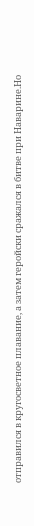отправился в кругосветное плавание, а затем геройски сражался в битве при Наварине.Но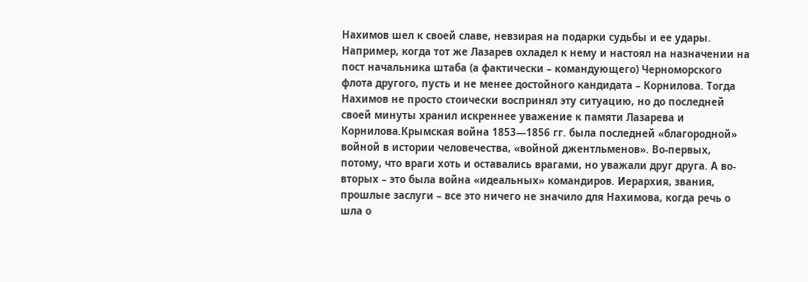Нахимов шел к своей славе, невзирая на подарки судьбы и ее удары. Например, когда тот же Лазарев охладел к нему и настоял на назначении на пост начальника штаба (а фактически – командующего) Черноморского флота другого, пусть и не менее достойного кандидата – Корнилова. Тогда Нахимов не просто стоически воспринял эту ситуацию, но до последней своей минуты хранил искреннее уважение к памяти Лазарева и Корнилова.Крымская война 1853—1856 гг. была последней «благородной» войной в истории человечества, «войной джентльменов». Во-первых, потому, что враги хоть и оставались врагами, но уважали друг друга. А во-вторых – это была война «идеальных» командиров. Иерархия, звания, прошлые заслуги – все это ничего не значило для Нахимова, когда речь о шла о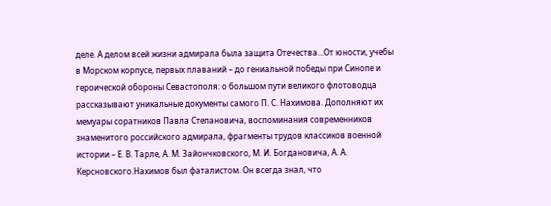деле. А делом всей жизни адмирала была защита Отечества…От юности, учебы в Морском корпусе, первых плаваний – до гениальной победы при Синопе и героической обороны Севастополя: о большом пути великого флотоводца рассказывают уникальные документы самого П. С. Нахимова. Дополняют их мемуары соратников Павла Степановича, воспоминания современников знаменитого российского адмирала, фрагменты трудов классиков военной истории – Е. В. Тарле, А. М. Зайончковского, М. И. Богдановича, А. А. Керсновского.Нахимов был фаталистом. Он всегда знал, что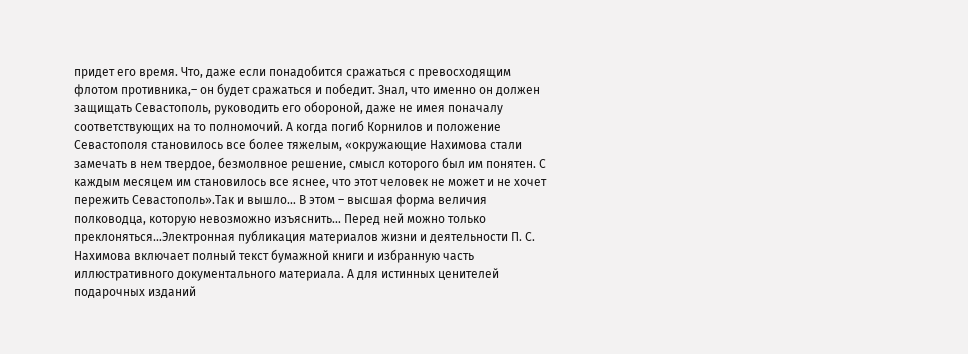придет его время. Что, даже если понадобится сражаться с превосходящим флотом противника,– он будет сражаться и победит. Знал, что именно он должен защищать Севастополь, руководить его обороной, даже не имея поначалу соответствующих на то полномочий. А когда погиб Корнилов и положение Севастополя становилось все более тяжелым, «окружающие Нахимова стали замечать в нем твердое, безмолвное решение, смысл которого был им понятен. С каждым месяцем им становилось все яснее, что этот человек не может и не хочет пережить Севастополь».Так и вышло… В этом – высшая форма величия полководца, которую невозможно изъяснить… Перед ней можно только преклоняться…Электронная публикация материалов жизни и деятельности П. С. Нахимова включает полный текст бумажной книги и избранную часть иллюстративного документального материала. А для истинных ценителей подарочных изданий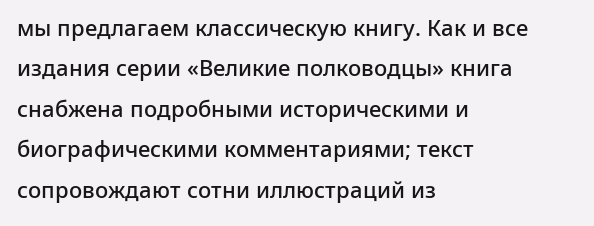мы предлагаем классическую книгу. Как и все издания серии «Великие полководцы» книга снабжена подробными историческими и биографическими комментариями; текст сопровождают сотни иллюстраций из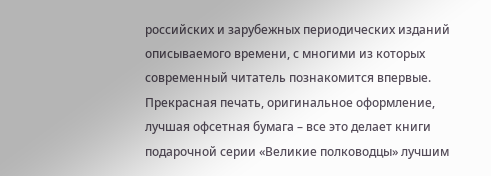российских и зарубежных периодических изданий описываемого времени, с многими из которых современный читатель познакомится впервые. Прекрасная печать, оригинальное оформление, лучшая офсетная бумага – все это делает книги подарочной серии «Великие полководцы» лучшим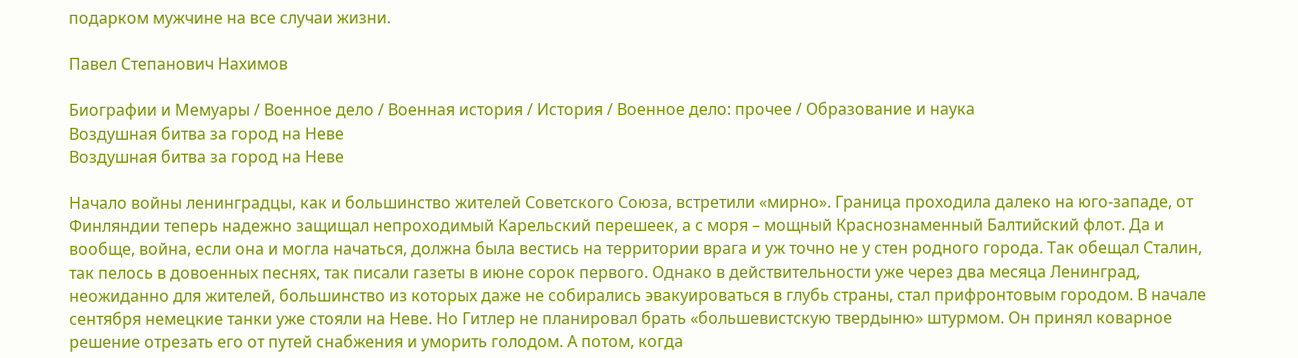подарком мужчине на все случаи жизни.

Павел Степанович Нахимов

Биографии и Мемуары / Военное дело / Военная история / История / Военное дело: прочее / Образование и наука
Воздушная битва за город на Неве
Воздушная битва за город на Неве

Начало войны ленинградцы, как и большинство жителей Советского Союза, встретили «мирно». Граница проходила далеко на юго-западе, от Финляндии теперь надежно защищал непроходимый Карельский перешеек, а с моря – мощный Краснознаменный Балтийский флот. Да и вообще, война, если она и могла начаться, должна была вестись на территории врага и уж точно не у стен родного города. Так обещал Сталин, так пелось в довоенных песнях, так писали газеты в июне сорок первого. Однако в действительности уже через два месяца Ленинград, неожиданно для жителей, большинство из которых даже не собирались эвакуироваться в глубь страны, стал прифронтовым городом. В начале сентября немецкие танки уже стояли на Неве. Но Гитлер не планировал брать «большевистскую твердыню» штурмом. Он принял коварное решение отрезать его от путей снабжения и уморить голодом. А потом, когда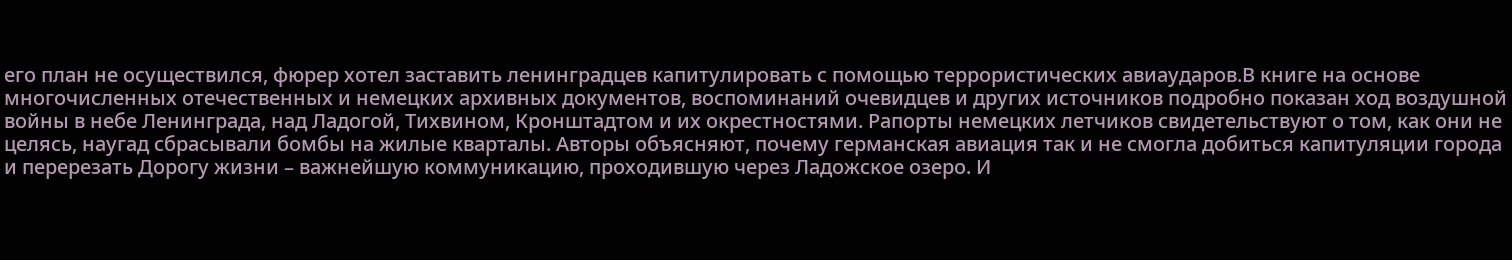его план не осуществился, фюрер хотел заставить ленинградцев капитулировать с помощью террористических авиаударов.В книге на основе многочисленных отечественных и немецких архивных документов, воспоминаний очевидцев и других источников подробно показан ход воздушной войны в небе Ленинграда, над Ладогой, Тихвином, Кронштадтом и их окрестностями. Рапорты немецких летчиков свидетельствуют о том, как они не целясь, наугад сбрасывали бомбы на жилые кварталы. Авторы объясняют, почему германская авиация так и не смогла добиться капитуляции города и перерезать Дорогу жизни – важнейшую коммуникацию, проходившую через Ладожское озеро. И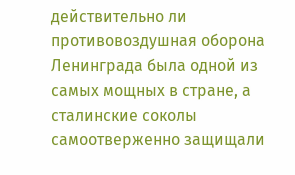действительно ли противовоздушная оборона Ленинграда была одной из самых мощных в стране, а сталинские соколы самоотверженно защищали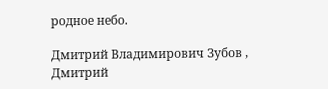родное небо.

Дмитрий Владимирович Зубов , Дмитрий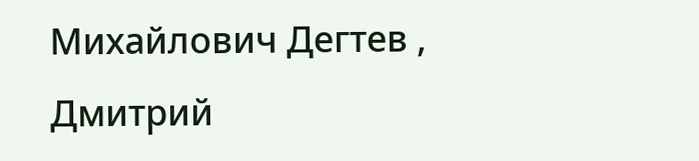Михайлович Дегтев , Дмитрий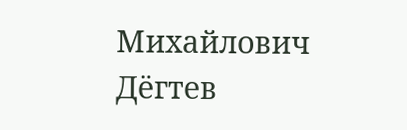Михайлович Дёгтев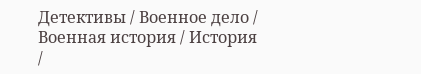Детективы / Военное дело / Военная история / История /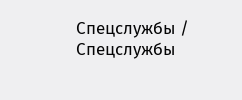Спецслужбы / Cпецслужбы